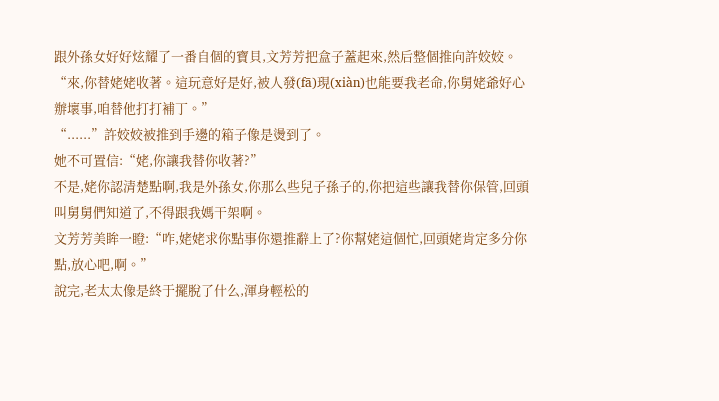跟外孫女好好炫耀了一番自個的寶貝,文芳芳把盒子蓋起來,然后整個推向許姣姣。
“來,你替姥姥收著。這玩意好是好,被人發(fā)現(xiàn)也能要我老命,你舅姥爺好心辦壞事,咱替他打打補丁。”
“......”許姣姣被推到手邊的箱子像是燙到了。
她不可置信:“姥,你讓我替你收著?”
不是,姥你認清楚點啊,我是外孫女,你那么些兒子孫子的,你把這些讓我替你保管,回頭叫舅舅們知道了,不得跟我媽干架啊。
文芳芳美眸一瞪:“咋,姥姥求你點事你還推辭上了?你幫姥這個忙,回頭姥肯定多分你點,放心吧,啊。”
說完,老太太像是終于擺脫了什么,渾身輕松的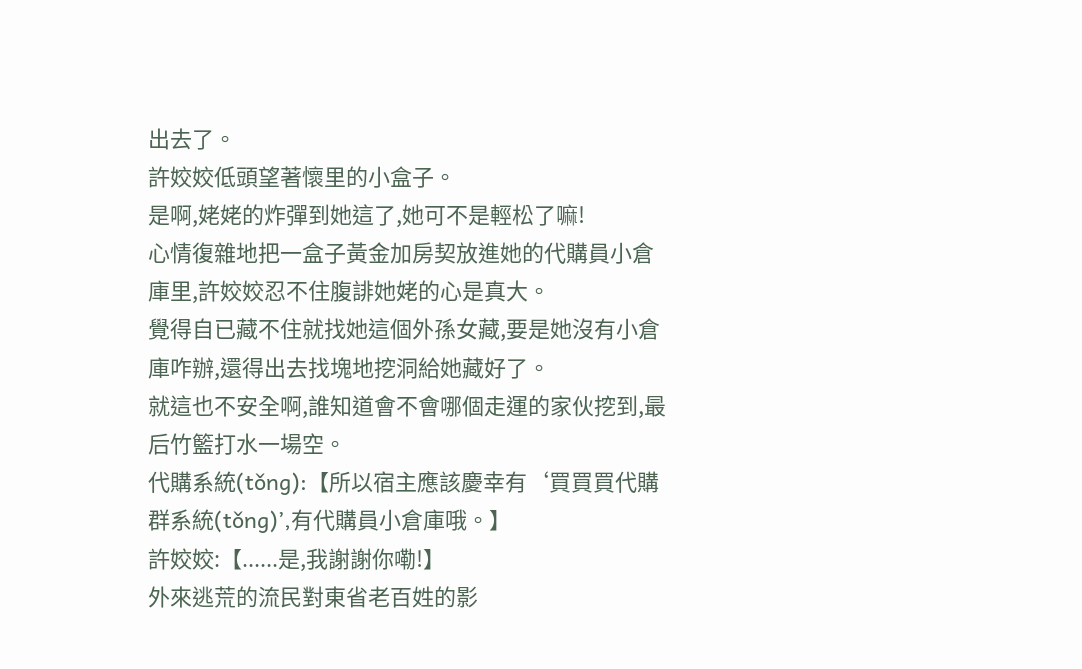出去了。
許姣姣低頭望著懷里的小盒子。
是啊,姥姥的炸彈到她這了,她可不是輕松了嘛!
心情復雜地把一盒子黃金加房契放進她的代購員小倉庫里,許姣姣忍不住腹誹她姥的心是真大。
覺得自已藏不住就找她這個外孫女藏,要是她沒有小倉庫咋辦,還得出去找塊地挖洞給她藏好了。
就這也不安全啊,誰知道會不會哪個走運的家伙挖到,最后竹籃打水一場空。
代購系統(tǒng):【所以宿主應該慶幸有‘買買買代購群系統(tǒng)’,有代購員小倉庫哦。】
許姣姣:【......是,我謝謝你嘞!】
外來逃荒的流民對東省老百姓的影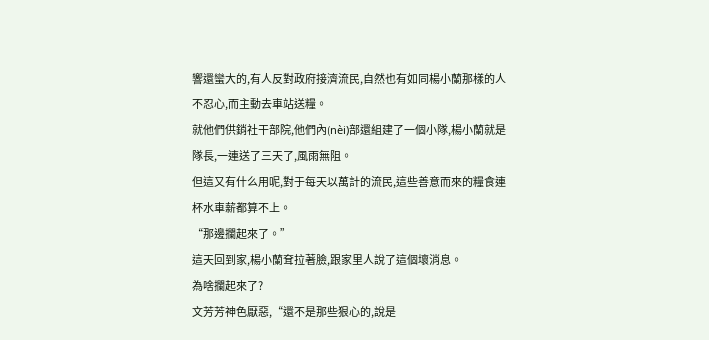響還蠻大的,有人反對政府接濟流民,自然也有如同楊小蘭那樣的人不忍心,而主動去車站送糧。
就他們供銷社干部院,他們內(nèi)部還組建了一個小隊,楊小蘭就是隊長,一連送了三天了,風雨無阻。
但這又有什么用呢,對于每天以萬計的流民,這些善意而來的糧食連杯水車薪都算不上。
“那邊攔起來了。”
這天回到家,楊小蘭耷拉著臉,跟家里人說了這個壞消息。
為啥攔起來了?
文芳芳神色厭惡,“還不是那些狠心的,說是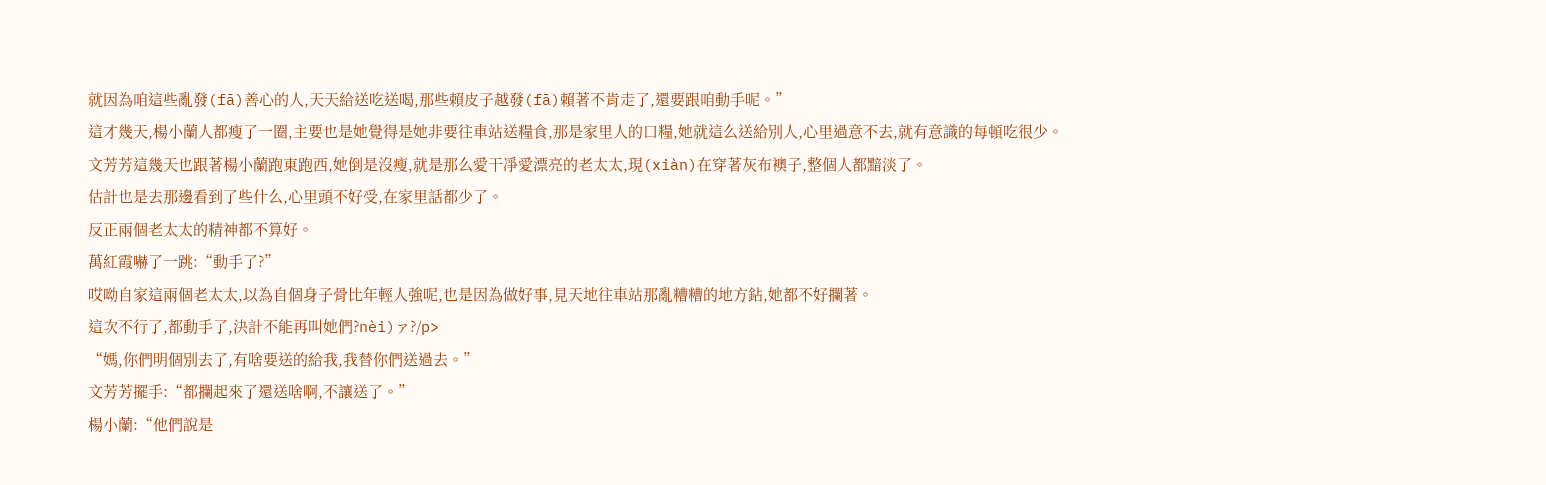就因為咱這些亂發(fā)善心的人,天天給送吃送喝,那些賴皮子越發(fā)賴著不肯走了,還要跟咱動手呢。”
這才幾天,楊小蘭人都瘦了一圈,主要也是她覺得是她非要往車站送糧食,那是家里人的口糧,她就這么送給別人,心里過意不去,就有意識的每頓吃很少。
文芳芳這幾天也跟著楊小蘭跑東跑西,她倒是沒瘦,就是那么愛干凈愛漂亮的老太太,現(xiàn)在穿著灰布襖子,整個人都黯淡了。
估計也是去那邊看到了些什么,心里頭不好受,在家里話都少了。
反正兩個老太太的精神都不算好。
萬紅霞嚇了一跳:“動手了?”
哎呦自家這兩個老太太,以為自個身子骨比年輕人強呢,也是因為做好事,見天地往車站那亂糟糟的地方鉆,她都不好攔著。
這次不行了,都動手了,決計不能再叫她們?nèi)ァ?/p>
“媽,你們明個別去了,有啥要送的給我,我替你們送過去。”
文芳芳擺手:“都攔起來了還送啥啊,不讓送了。”
楊小蘭:“他們說是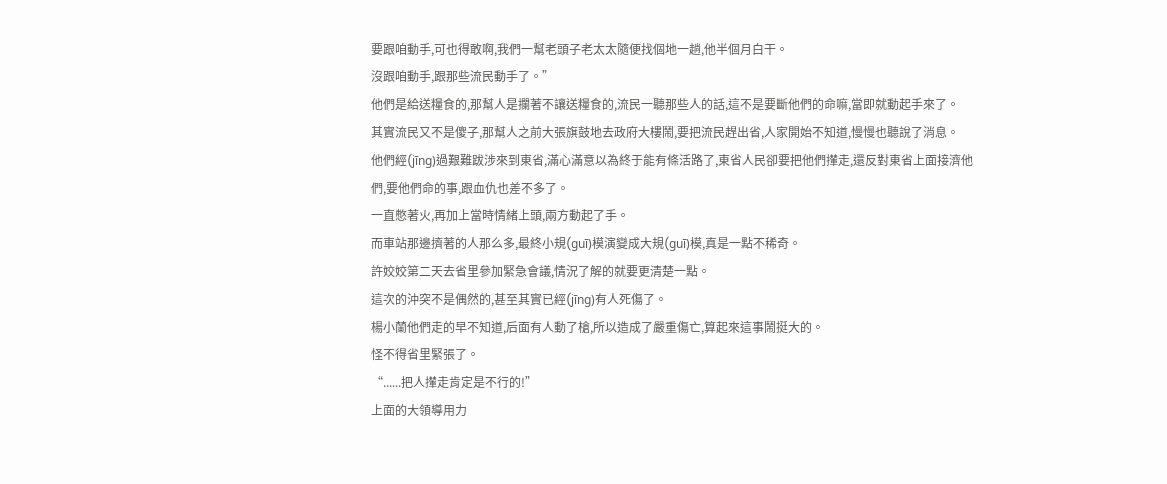要跟咱動手,可也得敢啊,我們一幫老頭子老太太隨便找個地一趟,他半個月白干。
沒跟咱動手,跟那些流民動手了。”
他們是給送糧食的,那幫人是攔著不讓送糧食的,流民一聽那些人的話,這不是要斷他們的命嘛,當即就動起手來了。
其實流民又不是傻子,那幫人之前大張旗鼓地去政府大樓鬧,要把流民趕出省,人家開始不知道,慢慢也聽說了消息。
他們經(jīng)過艱難跋涉來到東省,滿心滿意以為終于能有條活路了,東省人民卻要把他們攆走,還反對東省上面接濟他們,要他們命的事,跟血仇也差不多了。
一直憋著火,再加上當時情緒上頭,兩方動起了手。
而車站那邊擠著的人那么多,最終小規(guī)模演變成大規(guī)模,真是一點不稀奇。
許姣姣第二天去省里參加緊急會議,情況了解的就要更清楚一點。
這次的沖突不是偶然的,甚至其實已經(jīng)有人死傷了。
楊小蘭他們走的早不知道,后面有人動了槍,所以造成了嚴重傷亡,算起來這事鬧挺大的。
怪不得省里緊張了。
“......把人攆走肯定是不行的!”
上面的大領導用力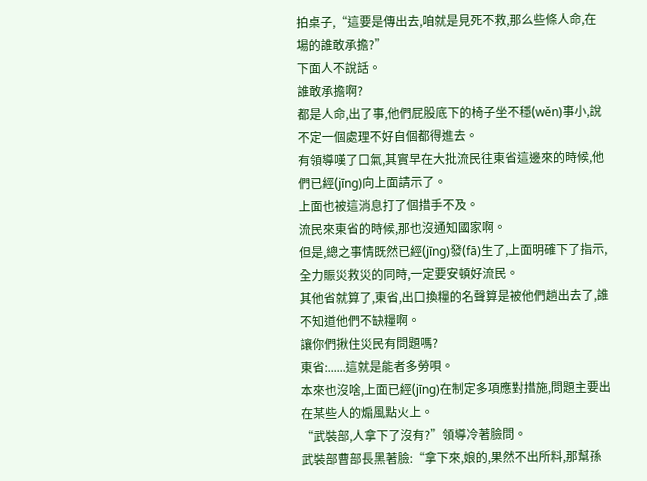拍桌子,“這要是傳出去,咱就是見死不救,那么些條人命,在場的誰敢承擔?”
下面人不說話。
誰敢承擔啊?
都是人命,出了事,他們屁股底下的椅子坐不穩(wěn)事小,說不定一個處理不好自個都得進去。
有領導嘆了口氣,其實早在大批流民往東省這邊來的時候,他們已經(jīng)向上面請示了。
上面也被這消息打了個措手不及。
流民來東省的時候,那也沒通知國家啊。
但是,總之事情既然已經(jīng)發(fā)生了,上面明確下了指示,全力賑災救災的同時,一定要安頓好流民。
其他省就算了,東省,出口換糧的名聲算是被他們趟出去了,誰不知道他們不缺糧啊。
讓你們揪住災民有問題嗎?
東省:......這就是能者多勞唄。
本來也沒啥,上面已經(jīng)在制定多項應對措施,問題主要出在某些人的煽風點火上。
“武裝部,人拿下了沒有?”領導冷著臉問。
武裝部曹部長黑著臉:“拿下來,娘的,果然不出所料,那幫孫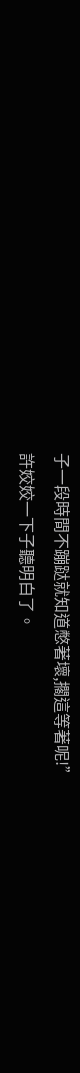子一段時間不蹦跶就知道憋著壞,擱這等著呢!”
許姣姣一下子聽明白了。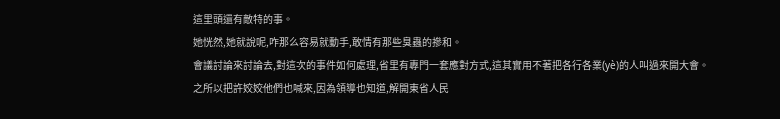這里頭還有敵特的事。
她恍然,她就說呢,咋那么容易就動手,敢情有那些臭蟲的摻和。
會議討論來討論去,對這次的事件如何處理,省里有專門一套應對方式,這其實用不著把各行各業(yè)的人叫過來開大會。
之所以把許姣姣他們也喊來,因為領導也知道,解開東省人民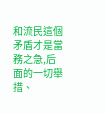和流民這個矛盾才是當務之急,后面的一切舉措、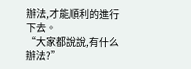辦法,才能順利的進行下去。
“大家都說說,有什么辦法?”